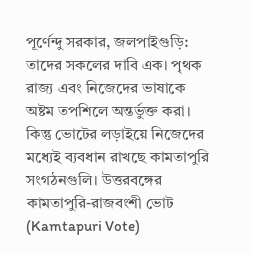পূর্ণেন্দু সরকার, জলপাইগুড়ি: তাদের সকলের দাবি এক। পৃথক রাজ্য এবং নিজেদের ভাষাকে অষ্টম তপশিলে অন্তর্ভুক্ত করা। কিন্তু ভোটের লড়াইয়ে নিজেদের মধ্যেই ব্যবধান রাখছে কামতাপুরি সংগঠনগুলি। উত্তরবঙ্গের কামতাপুরি-রাজবংশী ভোট (Kamtapuri Vote)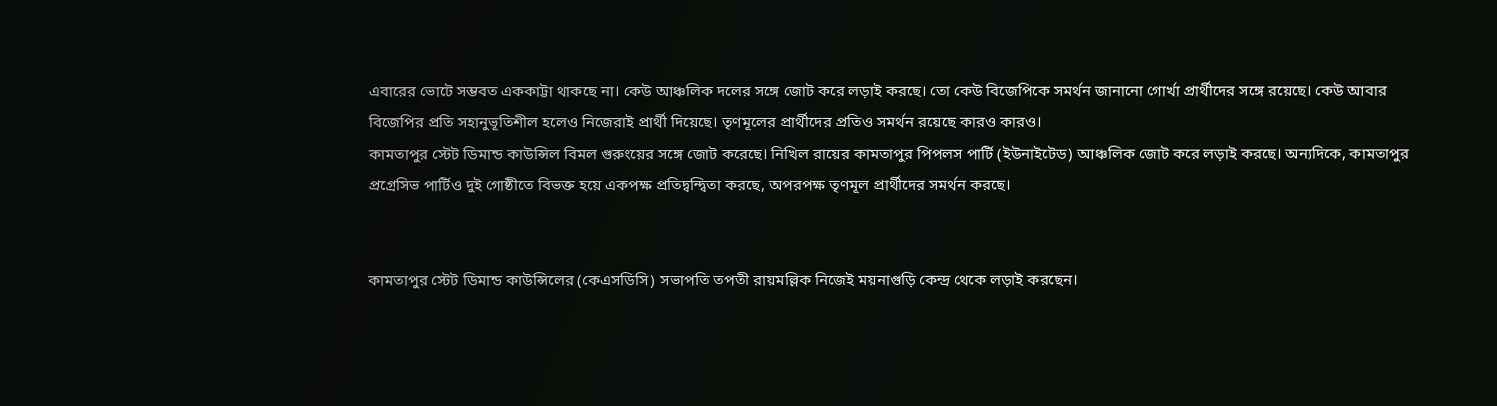এবারের ভোটে সম্ভবত এককাট্টা থাকছে না। কেউ আঞ্চলিক দলের সঙ্গে জোট করে লড়াই করছে। তো কেউ বিজেপিকে সমর্থন জানানো গোর্খা প্রার্থীদের সঙ্গে রয়েছে। কেউ আবার বিজেপির প্রতি সহানুভূতিশীল হলেও নিজেরাই প্রার্থী দিয়েছে। তৃণমূলের প্রার্থীদের প্রতিও সমর্থন রয়েছে কারও কারও।
কামতাপুর স্টেট ডিমান্ড কাউন্সিল বিমল গুরুংয়ের সঙ্গে জোট করেছে। নিখিল রায়ের কামতাপুর পিপলস পার্টি (ইউনাইটেড) আঞ্চলিক জোট করে লড়াই করছে। অন্যদিকে, কামতাপুর প্রগ্রেসিভ পার্টিও দুই গোষ্ঠীতে বিভক্ত হয়ে একপক্ষ প্রতিদ্বন্দ্বিতা করছে, অপরপক্ষ তৃণমূল প্রার্থীদের সমর্থন করছে।


কামতাপুর স্টেট ডিমান্ড কাউন্সিলের (কেএসডিসি) সভাপতি তপতী রায়মল্লিক নিজেই ময়নাগুড়ি কেন্দ্র থেকে লড়াই করছেন।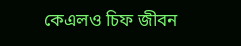কেএলও চিফ জীবন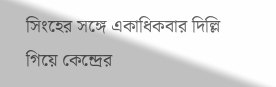সিংহের সঙ্গে একাধিকবার দিল্লি গিয়ে কেন্দ্রের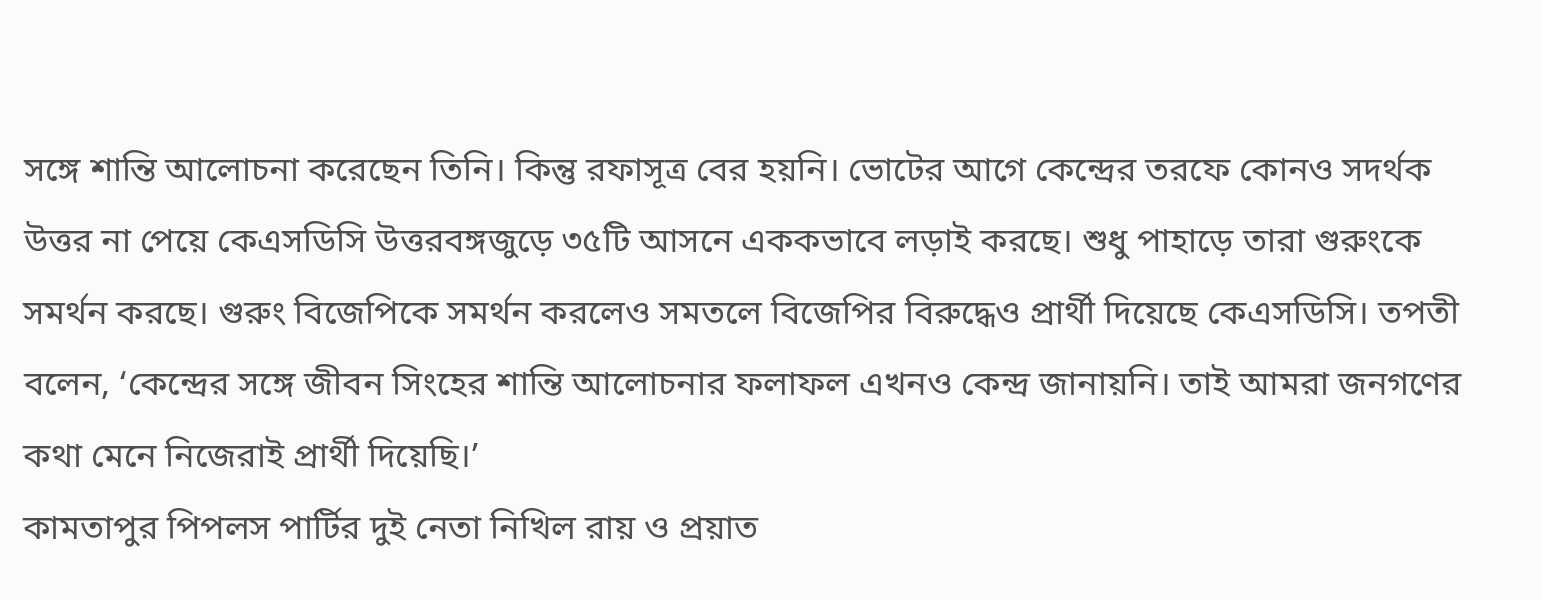সঙ্গে শান্তি আলোচনা করেছেন তিনি। কিন্তু রফাসূত্র বের হয়নি। ভোটের আগে কেন্দ্রের তরফে কোনও সদর্থক উত্তর না পেয়ে কেএসডিসি উত্তরবঙ্গজুড়ে ৩৫টি আসনে এককভাবে লড়াই করছে। শুধু পাহাড়ে তারা গুরুংকে সমর্থন করছে। গুরুং বিজেপিকে সমর্থন করলেও সমতলে বিজেপির বিরুদ্ধেও প্রার্থী দিয়েছে কেএসডিসি। তপতী বলেন, ‘কেন্দ্রের সঙ্গে জীবন সিংহের শান্তি আলোচনার ফলাফল এখনও কেন্দ্র জানায়নি। তাই আমরা জনগণের কথা মেনে নিজেরাই প্রার্থী দিয়েছি।’
কামতাপুর পিপলস পার্টির দুই নেতা নিখিল রায় ও প্রয়াত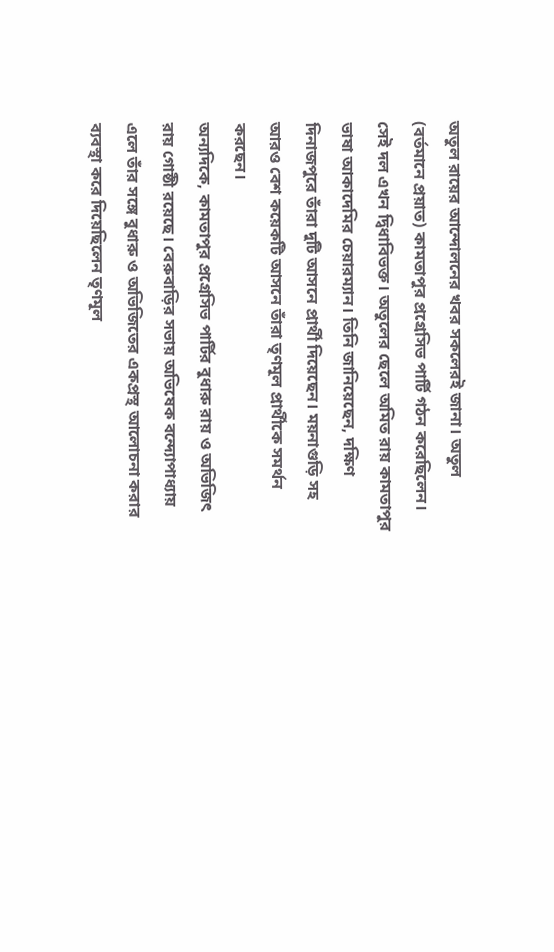অতুল রায়ের আন্দোলনের খবর সকলেরই জানা। অতুল (বর্তমানে প্রয়াত) কামতাপুর প্রগ্রেসিভ পার্টি গঠন করেছিলেন। সেই দল এখন দ্বিধাবিভক্ত। অতুলের ছেলে অমিত রায় কামতাপুর ভাষা আকাদেমির চেয়ারম্যান। তিনি জানিয়েছেন, দক্ষিণ দিনাজপুরে তাঁরা দুটি আসনে প্রার্থী দিয়েছেন। ময়নাগুড়ি সহ আরও বেশ কয়েকটি আসনে তাঁরা তৃণমূল প্রার্থীকে সমর্থন করছেন।
অন্যদিকে, কামতাপুর প্রগ্রেসিভ পার্টির বুধারু রায় ও অভিজিৎ রায় গোষ্ঠী রয়েছে। বেরুবাড়ির সভায় অভিষেক বন্দ্যোপাধ্যায় এলে তাঁর সঙ্গে বুধারু ও অভিজিতের একপ্রস্থ আলোচনা করার ব্যবস্থা করে দিয়েছিলেন তৃণমূল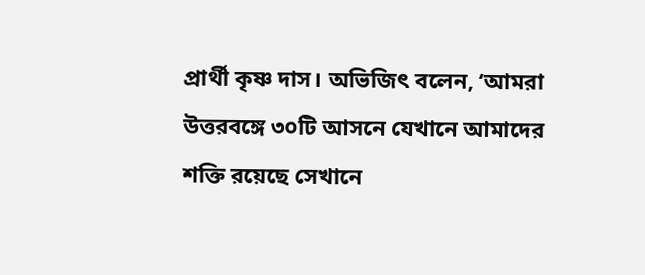প্রার্থী কৃষ্ণ দাস। অভিজিৎ বলেন, ‘আমরা উত্তরবঙ্গে ৩০টি আসনে যেখানে আমাদের শক্তি রয়েছে সেখানে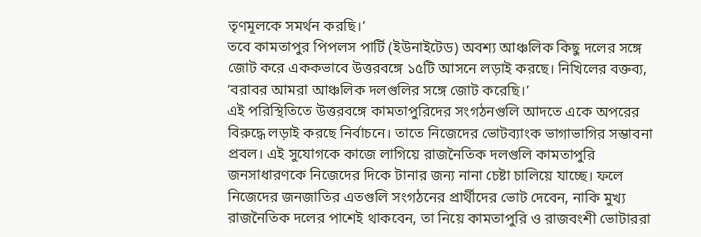তৃণমূলকে সমর্থন করছি।’
তবে কামতাপুর পিপলস পার্টি (ইউনাইটেড) অবশ্য আঞ্চলিক কিছু দলের সঙ্গে জোট করে এককভাবে উত্তরবঙ্গে ১৫টি আসনে লড়াই করছে। নিখিলের বক্তব্য, ‘বরাবর আমরা আঞ্চলিক দলগুলির সঙ্গে জোট করেছি।’
এই পরিস্থিতিতে উত্তরবঙ্গে কামতাপুরিদের সংগঠনগুলি আদতে একে অপরের বিরুদ্ধে লড়াই করছে নির্বাচনে। তাতে নিজেদের ভোটব্যাংক ভাগাভাগির সম্ভাবনা প্রবল। এই সুযোগকে কাজে লাগিয়ে রাজনৈতিক দলগুলি কামতাপুরি জনসাধারণকে নিজেদের দিকে টানার জন্য নানা চেষ্টা চালিয়ে যাচ্ছে। ফলে নিজেদের জনজাতির এতগুলি সংগঠনের প্রার্থীদের ভোট দেবেন, নাকি মুখ্য রাজনৈতিক দলের পাশেই থাকবেন, তা নিয়ে কামতাপুরি ও রাজবংশী ভোটাররা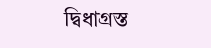দ্বিধাগ্রস্ত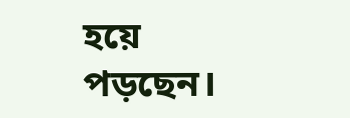হয়ে পড়ছেন।